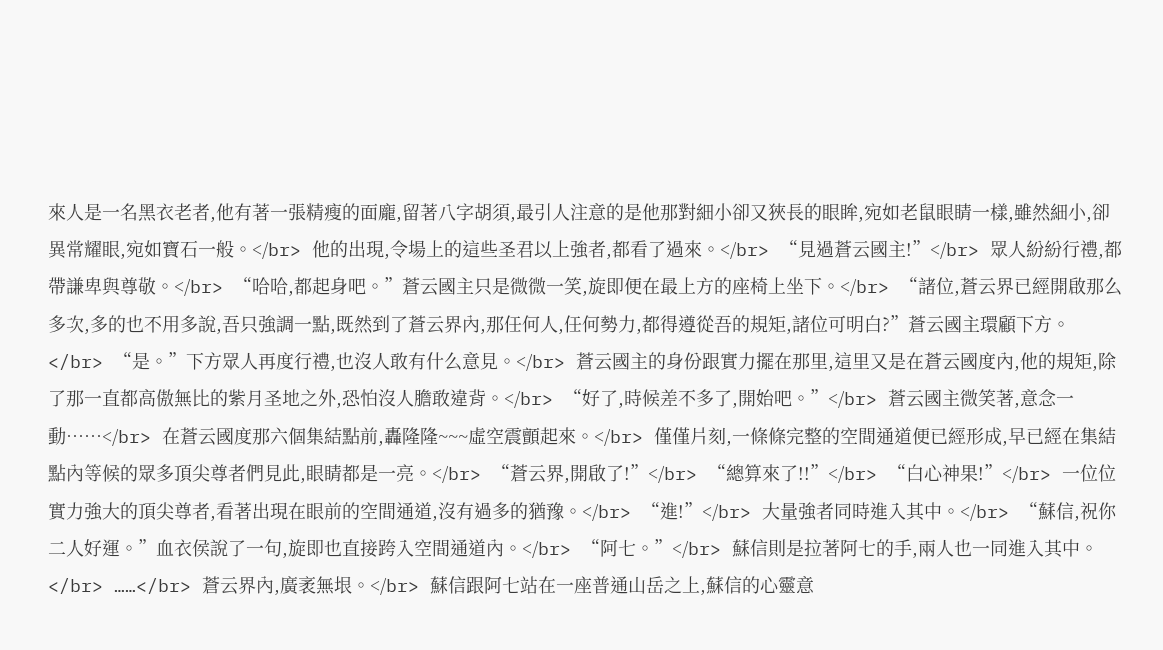來人是一名黑衣老者,他有著一張精瘦的面龐,留著八字胡須,最引人注意的是他那對細小卻又狹長的眼眸,宛如老鼠眼睛一樣,雖然細小,卻異常耀眼,宛如寶石一般。</br> 他的出現,令場上的這些圣君以上強者,都看了過來。</br> “見過蒼云國主!”</br> 眾人紛紛行禮,都帶謙卑與尊敬。</br> “哈哈,都起身吧。”蒼云國主只是微微一笑,旋即便在最上方的座椅上坐下。</br> “諸位,蒼云界已經開啟那么多次,多的也不用多說,吾只強調一點,既然到了蒼云界內,那任何人,任何勢力,都得遵從吾的規矩,諸位可明白?”蒼云國主環顧下方。</br> “是。”下方眾人再度行禮,也沒人敢有什么意見。</br> 蒼云國主的身份跟實力擺在那里,這里又是在蒼云國度內,他的規矩,除了那一直都高傲無比的紫月圣地之外,恐怕沒人膽敢違背。</br> “好了,時候差不多了,開始吧。”</br> 蒼云國主微笑著,意念一動……</br> 在蒼云國度那六個集結點前,轟隆隆~~~虛空震顫起來。</br> 僅僅片刻,一條條完整的空間通道便已經形成,早已經在集結點內等候的眾多頂尖尊者們見此,眼睛都是一亮。</br> “蒼云界,開啟了!”</br> “總算來了!!”</br> “白心神果!”</br> 一位位實力強大的頂尖尊者,看著出現在眼前的空間通道,沒有過多的猶豫。</br> “進!”</br> 大量強者同時進入其中。</br> “蘇信,祝你二人好運。”血衣侯說了一句,旋即也直接跨入空間通道內。</br> “阿七。”</br> 蘇信則是拉著阿七的手,兩人也一同進入其中。</br> ……</br> 蒼云界內,廣袤無垠。</br> 蘇信跟阿七站在一座普通山岳之上,蘇信的心靈意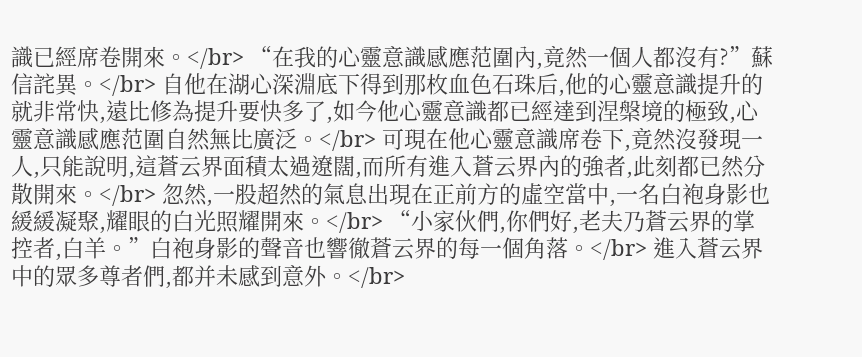識已經席卷開來。</br> “在我的心靈意識感應范圍內,竟然一個人都沒有?”蘇信詫異。</br> 自他在湖心深淵底下得到那枚血色石珠后,他的心靈意識提升的就非常快,遠比修為提升要快多了,如今他心靈意識都已經達到涅槃境的極致,心靈意識感應范圍自然無比廣泛。</br> 可現在他心靈意識席卷下,竟然沒發現一人,只能說明,這蒼云界面積太過遼闊,而所有進入蒼云界內的強者,此刻都已然分散開來。</br> 忽然,一股超然的氣息出現在正前方的虛空當中,一名白袍身影也緩緩凝聚,耀眼的白光照耀開來。</br> “小家伙們,你們好,老夫乃蒼云界的掌控者,白羊。”白袍身影的聲音也響徹蒼云界的每一個角落。</br> 進入蒼云界中的眾多尊者們,都并未感到意外。</br>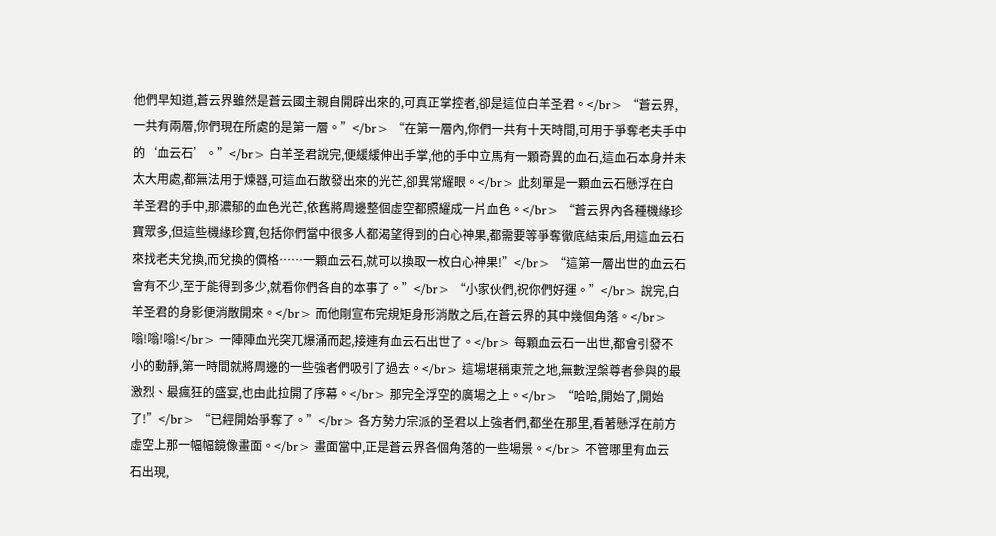他們早知道,蒼云界雖然是蒼云國主親自開辟出來的,可真正掌控者,卻是這位白羊圣君。</br> “蒼云界,一共有兩層,你們現在所處的是第一層。”</br> “在第一層內,你們一共有十天時間,可用于爭奪老夫手中的‘血云石’。”</br> 白羊圣君說完,便緩緩伸出手掌,他的手中立馬有一顆奇異的血石,這血石本身并未太大用處,都無法用于煉器,可這血石散發出來的光芒,卻異常耀眼。</br> 此刻單是一顆血云石懸浮在白羊圣君的手中,那濃郁的血色光芒,依舊將周邊整個虛空都照耀成一片血色。</br> “蒼云界內各種機緣珍寶眾多,但這些機緣珍寶,包括你們當中很多人都渴望得到的白心神果,都需要等爭奪徹底結束后,用這血云石來找老夫兌換,而兌換的價格……一顆血云石,就可以換取一枚白心神果!”</br> “這第一層出世的血云石會有不少,至于能得到多少,就看你們各自的本事了。”</br> “小家伙們,祝你們好運。”</br> 說完,白羊圣君的身影便消散開來。</br> 而他剛宣布完規矩身形消散之后,在蒼云界的其中幾個角落。</br> 嗡!嗡!嗡!</br> 一陣陣血光突兀爆涌而起,接連有血云石出世了。</br> 每顆血云石一出世,都會引發不小的動靜,第一時間就將周邊的一些強者們吸引了過去。</br> 這場堪稱東荒之地,無數涅槃尊者參與的最激烈、最瘋狂的盛宴,也由此拉開了序幕。</br> 那完全浮空的廣場之上。</br> “哈哈,開始了,開始了!”</br> “已經開始爭奪了。”</br> 各方勢力宗派的圣君以上強者們,都坐在那里,看著懸浮在前方虛空上那一幅幅鏡像畫面。</br> 畫面當中,正是蒼云界各個角落的一些場景。</br> 不管哪里有血云石出現,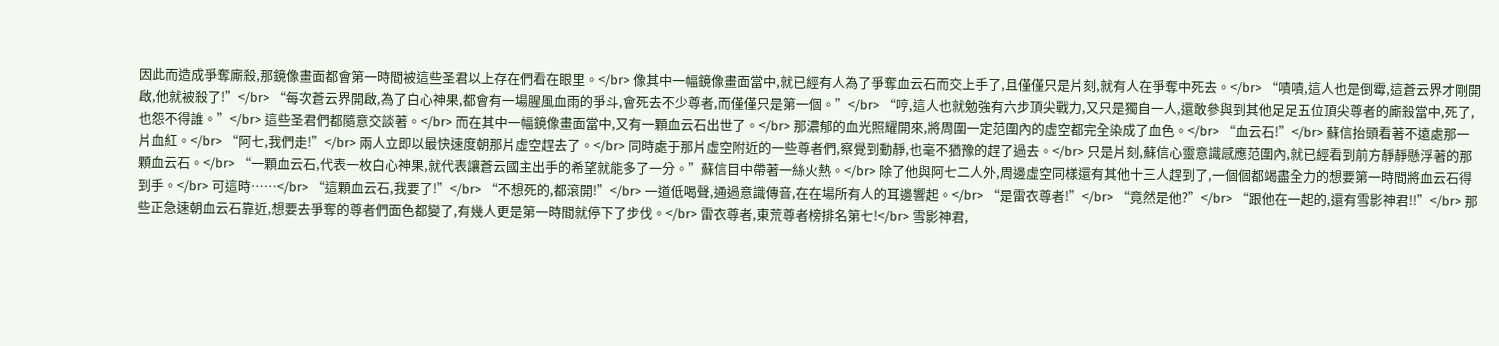因此而造成爭奪廝殺,那鏡像畫面都會第一時間被這些圣君以上存在們看在眼里。</br> 像其中一幅鏡像畫面當中,就已經有人為了爭奪血云石而交上手了,且僅僅只是片刻,就有人在爭奪中死去。</br> “嘖嘖,這人也是倒霉,這蒼云界才剛開啟,他就被殺了!”</br> “每次蒼云界開啟,為了白心神果,都會有一場腥風血雨的爭斗,會死去不少尊者,而僅僅只是第一個。”</br> “哼,這人也就勉強有六步頂尖戰力,又只是獨自一人,還敢參與到其他足足五位頂尖尊者的廝殺當中,死了,也怨不得誰。”</br> 這些圣君們都隨意交談著。</br> 而在其中一幅鏡像畫面當中,又有一顆血云石出世了。</br> 那濃郁的血光照耀開來,將周圍一定范圍內的虛空都完全染成了血色。</br> “血云石!”</br> 蘇信抬頭看著不遠處那一片血紅。</br> “阿七,我們走!”</br> 兩人立即以最快速度朝那片虛空趕去了。</br> 同時處于那片虛空附近的一些尊者們,察覺到動靜,也毫不猶豫的趕了過去。</br> 只是片刻,蘇信心靈意識感應范圍內,就已經看到前方靜靜懸浮著的那顆血云石。</br> “一顆血云石,代表一枚白心神果,就代表讓蒼云國主出手的希望就能多了一分。”蘇信目中帶著一絲火熱。</br> 除了他與阿七二人外,周邊虛空同樣還有其他十三人趕到了,一個個都竭盡全力的想要第一時間將血云石得到手。</br> 可這時……</br> “這顆血云石,我要了!”</br> “不想死的,都滾開!”</br> 一道低喝聲,通過意識傳音,在在場所有人的耳邊響起。</br> “是雷衣尊者!”</br> “竟然是他?”</br> “跟他在一起的,還有雪影神君!!”</br> 那些正急速朝血云石靠近,想要去爭奪的尊者們面色都變了,有幾人更是第一時間就停下了步伐。</br> 雷衣尊者,東荒尊者榜排名第七!</br> 雪影神君,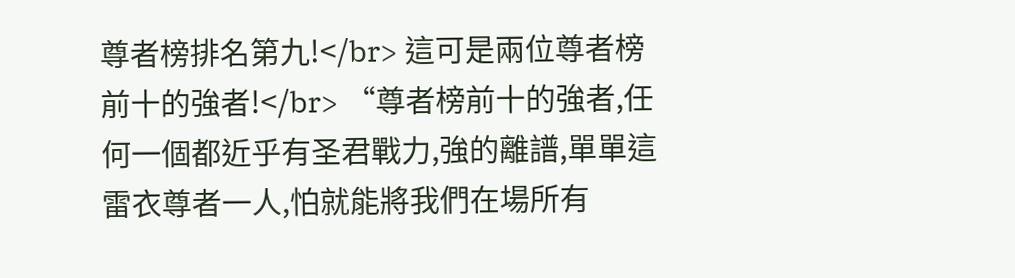尊者榜排名第九!</br> 這可是兩位尊者榜前十的強者!</br> “尊者榜前十的強者,任何一個都近乎有圣君戰力,強的離譜,單單這雷衣尊者一人,怕就能將我們在場所有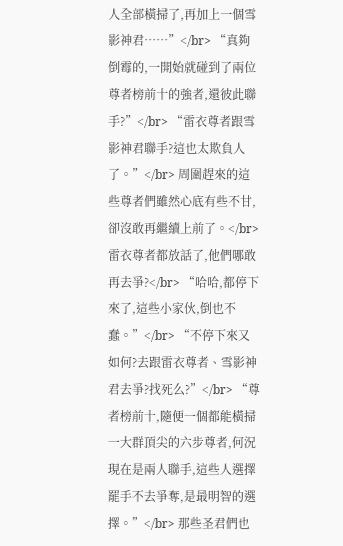人全部橫掃了,再加上一個雪影神君……”</br> “真夠倒霉的,一開始就碰到了兩位尊者榜前十的強者,還彼此聯手?”</br> “雷衣尊者跟雪影神君聯手?這也太欺負人了。”</br> 周圍趕來的這些尊者們雖然心底有些不甘,卻沒敢再繼續上前了。</br> 雷衣尊者都放話了,他們哪敢再去爭?</br> “哈哈,都停下來了,這些小家伙,倒也不蠢。”</br> “不停下來又如何?去跟雷衣尊者、雪影神君去爭?找死么?”</br> “尊者榜前十,隨便一個都能橫掃一大群頂尖的六步尊者,何況現在是兩人聯手,這些人選擇罷手不去爭奪,是最明智的選擇。”</br> 那些圣君們也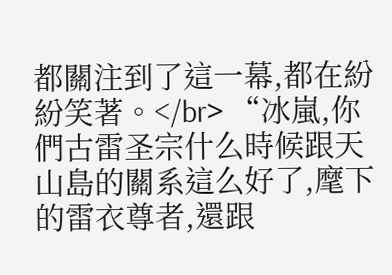都關注到了這一幕,都在紛紛笑著。</br> “冰嵐,你們古雷圣宗什么時候跟天山島的關系這么好了,麾下的雷衣尊者,還跟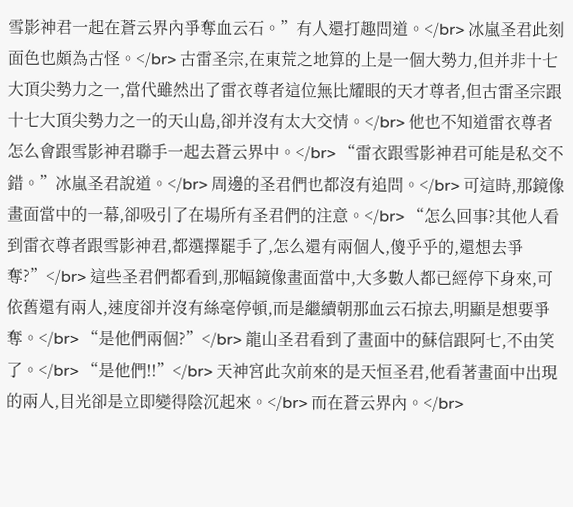雪影神君一起在蒼云界內爭奪血云石。”有人還打趣問道。</br> 冰嵐圣君此刻面色也頗為古怪。</br> 古雷圣宗,在東荒之地算的上是一個大勢力,但并非十七大頂尖勢力之一,當代雖然出了雷衣尊者這位無比耀眼的天才尊者,但古雷圣宗跟十七大頂尖勢力之一的天山島,卻并沒有太大交情。</br> 他也不知道雷衣尊者怎么會跟雪影神君聯手一起去蒼云界中。</br> “雷衣跟雪影神君可能是私交不錯。”冰嵐圣君說道。</br> 周邊的圣君們也都沒有追問。</br> 可這時,那鏡像畫面當中的一幕,卻吸引了在場所有圣君們的注意。</br> “怎么回事?其他人看到雷衣尊者跟雪影神君,都選擇罷手了,怎么還有兩個人,傻乎乎的,還想去爭奪?”</br> 這些圣君們都看到,那幅鏡像畫面當中,大多數人都已經停下身來,可依舊還有兩人,速度卻并沒有絲毫停頓,而是繼續朝那血云石掠去,明顯是想要爭奪。</br> “是他們兩個?”</br> 龍山圣君看到了畫面中的蘇信跟阿七,不由笑了。</br> “是他們!!”</br> 天神宮此次前來的是天恒圣君,他看著畫面中出現的兩人,目光卻是立即變得陰沉起來。</br> 而在蒼云界內。</br>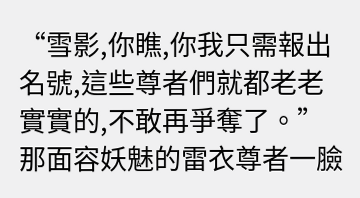“雪影,你瞧,你我只需報出名號,這些尊者們就都老老實實的,不敢再爭奪了。”那面容妖魅的雷衣尊者一臉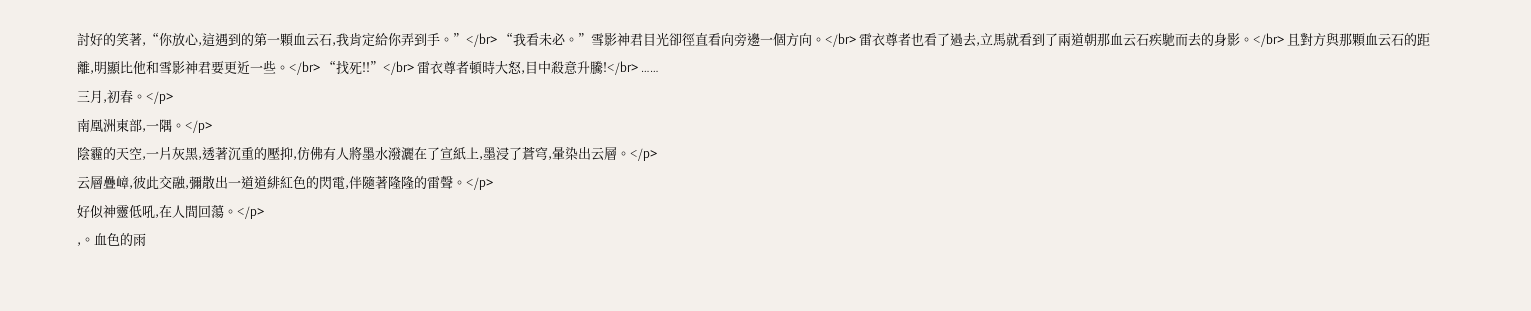討好的笑著,“你放心,這遇到的第一顆血云石,我肯定給你弄到手。”</br> “我看未必。”雪影神君目光卻徑直看向旁邊一個方向。</br> 雷衣尊者也看了過去,立馬就看到了兩道朝那血云石疾馳而去的身影。</br> 且對方與那顆血云石的距離,明顯比他和雪影神君要更近一些。</br> “找死!!”</br> 雷衣尊者頓時大怒,目中殺意升騰!</br> ……
三月,初春。</p>
南凰洲東部,一隅。</p>
陰霾的天空,一片灰黑,透著沉重的壓抑,仿佛有人將墨水潑灑在了宣紙上,墨浸了蒼穹,暈染出云層。</p>
云層疊嶂,彼此交融,彌散出一道道緋紅色的閃電,伴隨著隆隆的雷聲。</p>
好似神靈低吼,在人間回蕩。</p>
,。血色的雨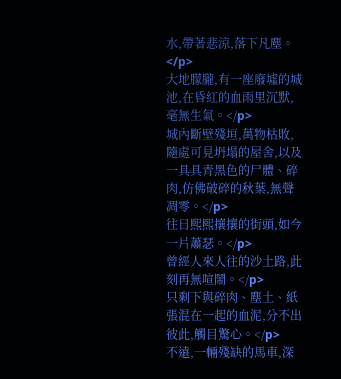水,帶著悲涼,落下凡塵。</p>
大地朦朧,有一座廢墟的城池,在昏紅的血雨里沉默,毫無生氣。</p>
城內斷壁殘垣,萬物枯敗,隨處可見坍塌的屋舍,以及一具具青黑色的尸體、碎肉,仿佛破碎的秋葉,無聲凋零。</p>
往日熙熙攘攘的街頭,如今一片蕭瑟。</p>
曾經人來人往的沙土路,此刻再無喧鬧。</p>
只剩下與碎肉、塵土、紙張混在一起的血泥,分不出彼此,觸目驚心。</p>
不遠,一輛殘缺的馬車,深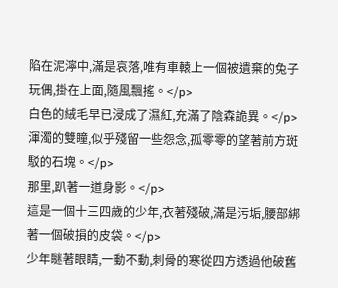陷在泥濘中,滿是哀落,唯有車轅上一個被遺棄的兔子玩偶,掛在上面,隨風飄搖。</p>
白色的絨毛早已浸成了濕紅,充滿了陰森詭異。</p>
渾濁的雙瞳,似乎殘留一些怨念,孤零零的望著前方斑駁的石塊。</p>
那里,趴著一道身影。</p>
這是一個十三四歲的少年,衣著殘破,滿是污垢,腰部綁著一個破損的皮袋。</p>
少年瞇著眼睛,一動不動,刺骨的寒從四方透過他破舊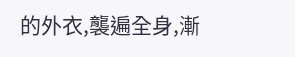的外衣,襲遍全身,漸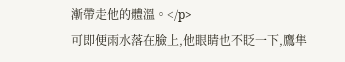漸帶走他的體溫。</p>
可即便雨水落在臉上,他眼睛也不眨一下,鷹隼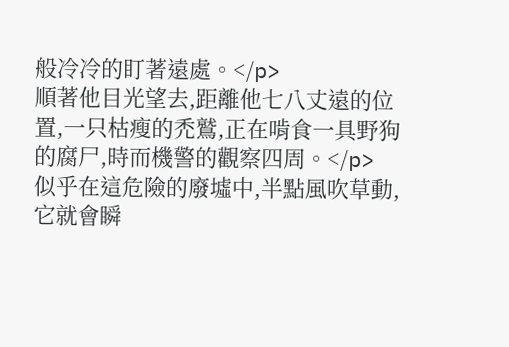般冷冷的盯著遠處。</p>
順著他目光望去,距離他七八丈遠的位置,一只枯瘦的禿鷲,正在啃食一具野狗的腐尸,時而機警的觀察四周。</p>
似乎在這危險的廢墟中,半點風吹草動,它就會瞬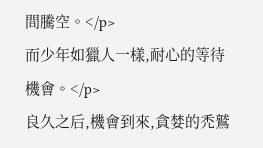間騰空。</p>
而少年如獵人一樣,耐心的等待機會。</p>
良久之后,機會到來,貪婪的禿鷲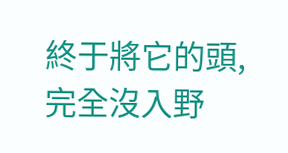終于將它的頭,完全沒入野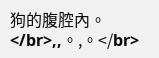狗的腹腔內。</br>,,。,。</br>